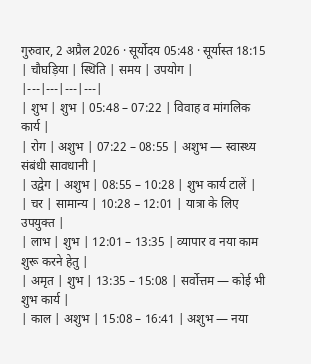गुरुवार, 2 अप्रैल 2026 · सूर्योदय 05:48 · सूर्यास्त 18:15
| चौघड़िया | स्थिति | समय | उपयोग |
|---|---|---|---|
| शुभ | शुभ | 05:48 – 07:22 | विवाह व मांगलिक कार्य |
| रोग | अशुभ | 07:22 – 08:55 | अशुभ — स्वास्थ्य संबंधी सावधानी |
| उद्वेग | अशुभ | 08:55 – 10:28 | शुभ कार्य टालें |
| चर | सामान्य | 10:28 – 12:01 | यात्रा के लिए उपयुक्त |
| लाभ | शुभ | 12:01 – 13:35 | व्यापार व नया काम शुरू करने हेतु |
| अमृत | शुभ | 13:35 – 15:08 | सर्वोत्तम — कोई भी शुभ कार्य |
| काल | अशुभ | 15:08 – 16:41 | अशुभ — नया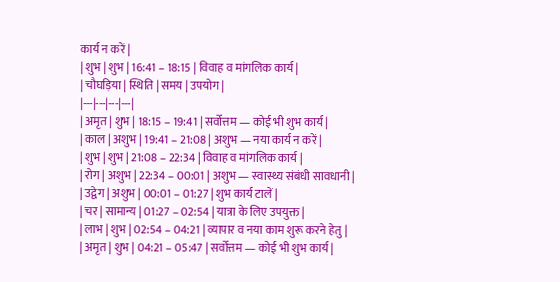कार्य न करें |
| शुभ | शुभ | 16:41 – 18:15 | विवाह व मांगलिक कार्य |
| चौघड़िया | स्थिति | समय | उपयोग |
|---|---|---|---|
| अमृत | शुभ | 18:15 – 19:41 | सर्वोत्तम — कोई भी शुभ कार्य |
| काल | अशुभ | 19:41 – 21:08 | अशुभ — नया कार्य न करें |
| शुभ | शुभ | 21:08 – 22:34 | विवाह व मांगलिक कार्य |
| रोग | अशुभ | 22:34 – 00:01 | अशुभ — स्वास्थ्य संबंधी सावधानी |
| उद्वेग | अशुभ | 00:01 – 01:27 | शुभ कार्य टालें |
| चर | सामान्य | 01:27 – 02:54 | यात्रा के लिए उपयुक्त |
| लाभ | शुभ | 02:54 – 04:21 | व्यापार व नया काम शुरू करने हेतु |
| अमृत | शुभ | 04:21 – 05:47 | सर्वोत्तम — कोई भी शुभ कार्य |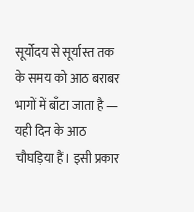सूर्योदय से सूर्यास्त तक के समय को आठ बराबर भागों में बाँटा जाता है — यही दिन के आठ चौघड़िया हैं। इसी प्रकार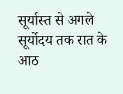सूर्यास्त से अगले सूर्योदय तक रात के आठ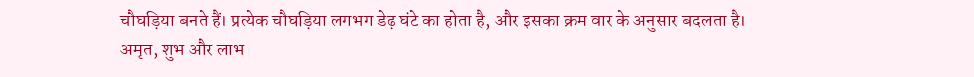चौघड़िया बनते हैं। प्रत्येक चौघड़िया लगभग डेढ़ घंटे का होता है, और इसका क्रम वार के अनुसार बदलता है।
अमृत, शुभ और लाभ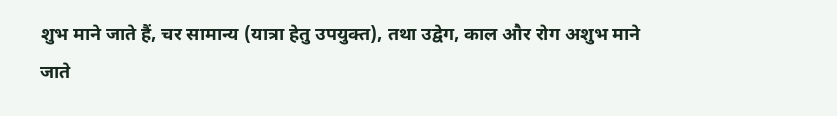शुभ माने जाते हैं, चर सामान्य (यात्रा हेतु उपयुक्त), तथा उद्वेग, काल और रोग अशुभ माने जाते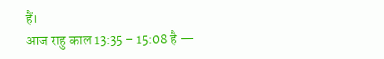हैं।
आज राहु काल 13:35 – 15:08 है —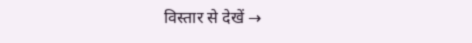विस्तार से देखें →